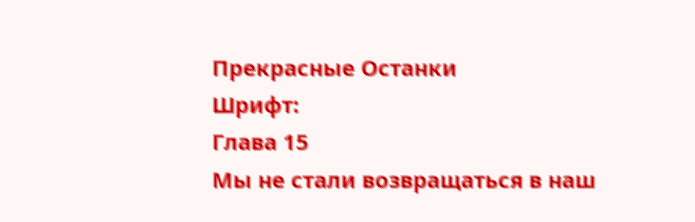Прекрасные Останки
Шрифт:
Глава 15
Мы не стали возвращаться в наш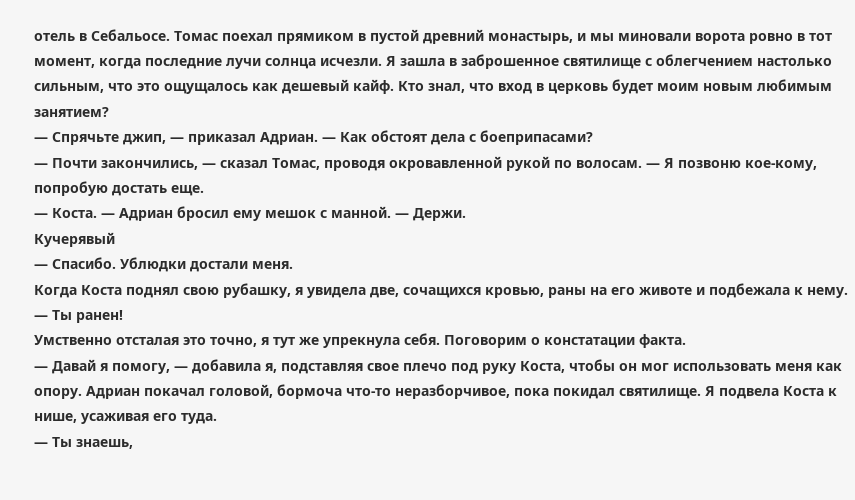отель в Себальосе. Томас поехал прямиком в пустой древний монастырь, и мы миновали ворота ровно в тот момент, когда последние лучи солнца исчезли. Я зашла в заброшенное святилище с облегчением настолько сильным, что это ощущалось как дешевый кайф. Кто знал, что вход в церковь будет моим новым любимым занятием?
— Спрячьте джип, — приказал Адриан. — Как обстоят дела с боеприпасами?
— Почти закончились, — сказал Томас, проводя окровавленной рукой по волосам. — Я позвоню кое-кому, попробую достать еще.
— Коста. — Адриан бросил ему мешок с манной. — Держи.
Кучерявый
— Спасибо. Ублюдки достали меня.
Когда Коста поднял свою рубашку, я увидела две, сочащихся кровью, раны на его животе и подбежала к нему.
— Ты ранен!
Умственно отсталая это точно, я тут же упрекнула себя. Поговорим о констатации факта.
— Давай я помогу, — добавила я, подставляя свое плечо под руку Коста, чтобы он мог использовать меня как опору. Адриан покачал головой, бормоча что-то неразборчивое, пока покидал святилище. Я подвела Коста к нише, усаживая его туда.
— Ты знаешь,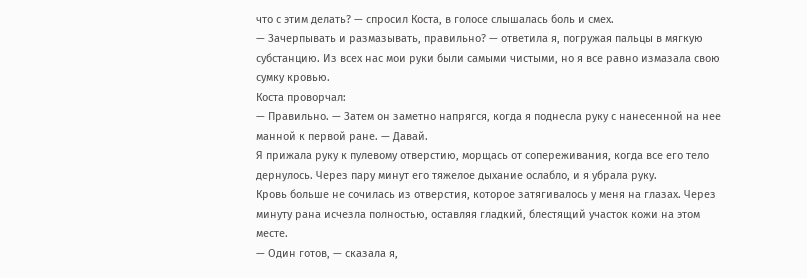что с этим делать? — спросил Коста, в голосе слышалась боль и смех.
— Зачерпывать и размазывать, правильно? — ответила я, погружая пальцы в мягкую субстанцию. Из всех нас мои руки были самыми чистыми, но я все равно измазала свою сумку кровью.
Коста проворчал:
— Правильно. — Затем он заметно напрягся, когда я поднесла руку с нанесенной на нее манной к первой ране. — Давай.
Я прижала руку к пулевому отверстию, морщась от сопереживания, когда все его тело дернулось. Через пару минут его тяжелое дыхание ослабло, и я убрала руку.
Кровь больше не сочилась из отверстия, которое затягивалось у меня на глазах. Через минуту рана исчезла полностью, оставляя гладкий, блестящий участок кожи на этом месте.
— Один готов, — сказала я,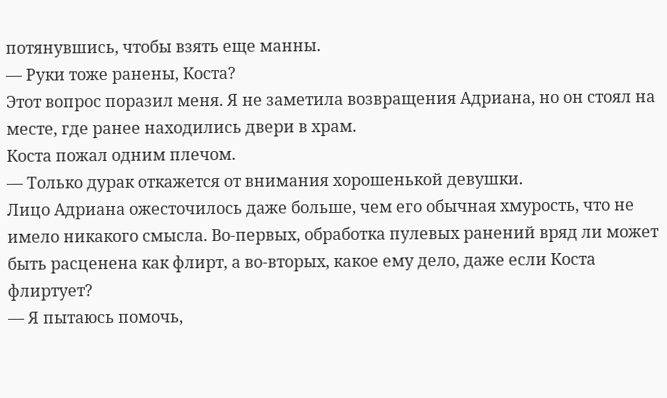потянувшись, чтобы взять еще манны.
— Руки тоже ранены, Коста?
Этот вопрос поразил меня. Я не заметила возвращения Адриана, но он стоял на месте, где ранее находились двери в храм.
Коста пожал одним плечом.
— Только дурак откажется от внимания хорошенькой девушки.
Лицо Адриана ожесточилось даже больше, чем его обычная хмурость, что не имело никакого смысла. Во-первых, обработка пулевых ранений вряд ли может быть расценена как флирт, а во-вторых, какое ему дело, даже если Коста флиртует?
— Я пытаюсь помочь,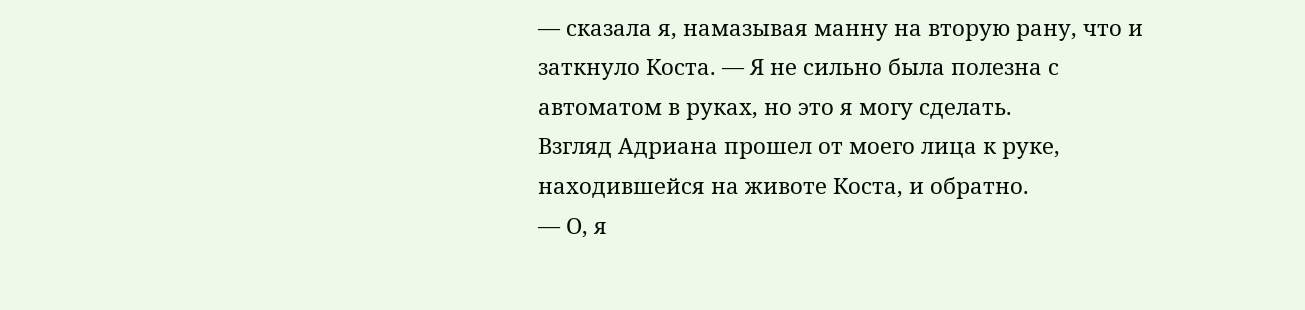— сказала я, намазывая манну на вторую рану, что и заткнуло Коста. — Я не сильно была полезна с автоматом в руках, но это я могу сделать.
Взгляд Адриана прошел от моего лица к руке, находившейся на животе Коста, и обратно.
— О, я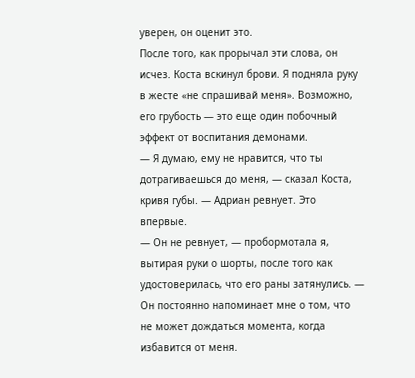уверен, он оценит это.
После того, как прорычал эти слова, он исчез. Коста вскинул брови. Я подняла руку в жесте «не спрашивай меня». Возможно, его грубость — это еще один побочный эффект от воспитания демонами.
— Я думаю, ему не нравится, что ты дотрагиваешься до меня, — сказал Коста, кривя губы. — Адриан ревнует. Это впервые.
— Он не ревнует, — пробормотала я, вытирая руки о шорты, после того как удостоверилась, что его раны затянулись. — Он постоянно напоминает мне о том, что не может дождаться момента, когда избавится от меня.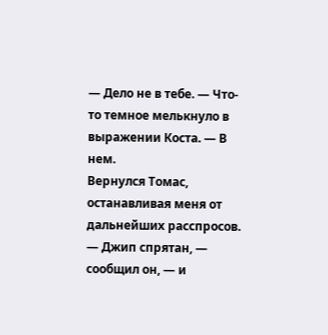— Дело не в тебе. — Что-то темное мелькнуло в выражении Коста. — В нем.
Вернулся Томас, останавливая меня от дальнейших расспросов.
— Джип спрятан, — сообщил он, — и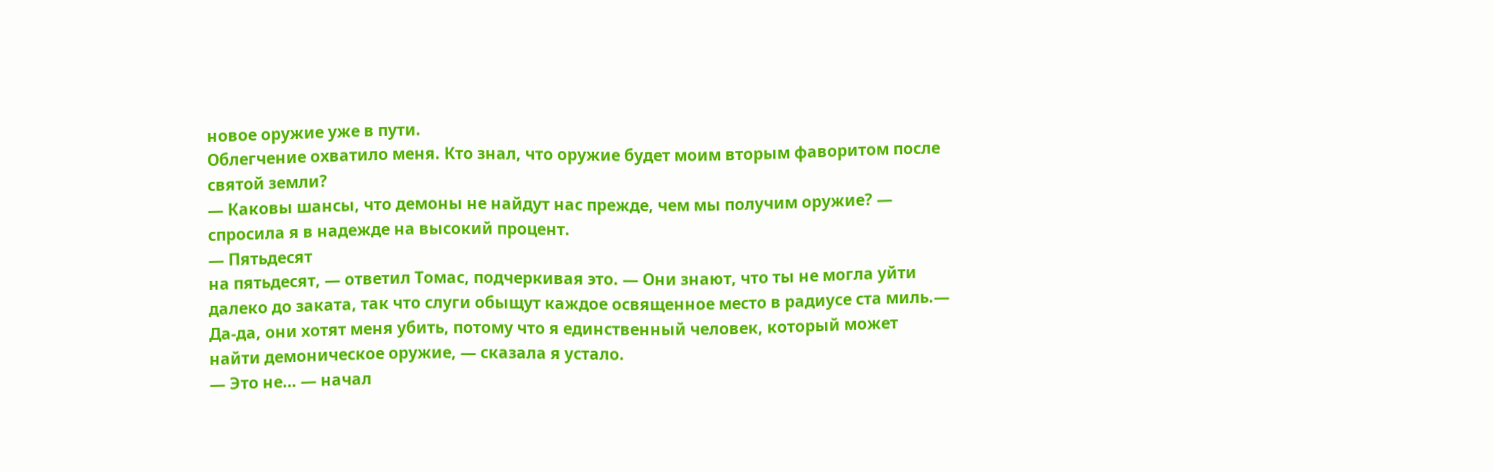новое оружие уже в пути.
Облегчение охватило меня. Кто знал, что оружие будет моим вторым фаворитом после святой земли?
— Каковы шансы, что демоны не найдут нас прежде, чем мы получим оружие? — спросила я в надежде на высокий процент.
— Пятьдесят
на пятьдесят, — ответил Томас, подчеркивая это. — Они знают, что ты не могла уйти далеко до заката, так что слуги обыщут каждое освященное место в радиусе ста миль.— Да-да, они хотят меня убить, потому что я единственный человек, который может найти демоническое оружие, — сказала я устало.
— Это не… — начал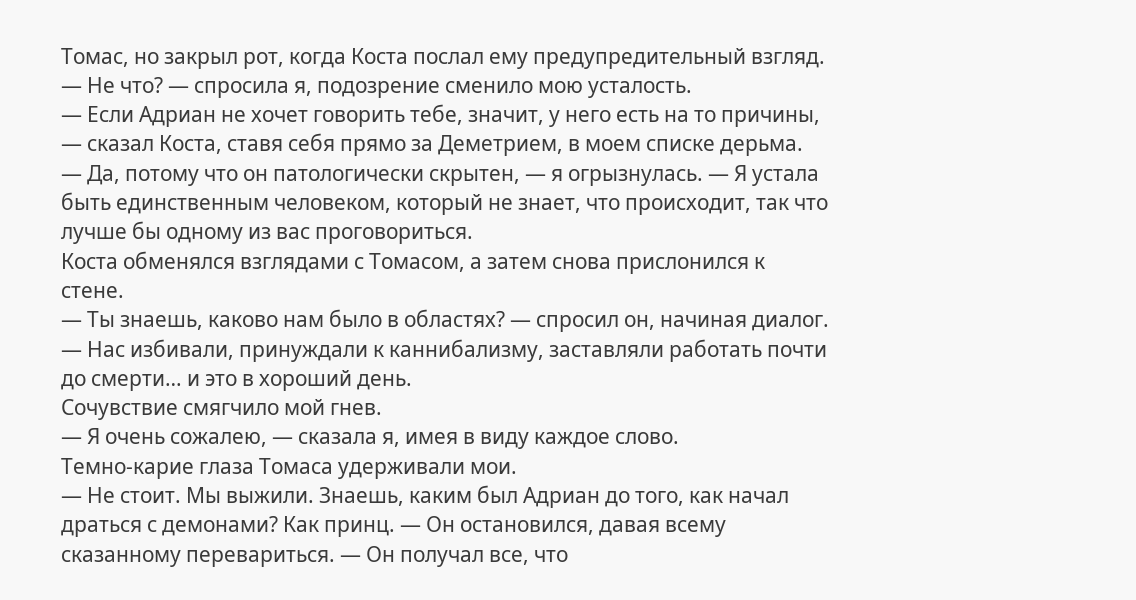Томас, но закрыл рот, когда Коста послал ему предупредительный взгляд.
— Не что? — спросила я, подозрение сменило мою усталость.
— Если Адриан не хочет говорить тебе, значит, у него есть на то причины, — сказал Коста, ставя себя прямо за Деметрием, в моем списке дерьма.
— Да, потому что он патологически скрытен, — я огрызнулась. — Я устала быть единственным человеком, который не знает, что происходит, так что лучше бы одному из вас проговориться.
Коста обменялся взглядами с Томасом, а затем снова прислонился к стене.
— Ты знаешь, каково нам было в областях? — спросил он, начиная диалог. — Нас избивали, принуждали к каннибализму, заставляли работать почти до смерти… и это в хороший день.
Сочувствие смягчило мой гнев.
— Я очень сожалею, — сказала я, имея в виду каждое слово.
Темно-карие глаза Томаса удерживали мои.
— Не стоит. Мы выжили. Знаешь, каким был Адриан до того, как начал драться с демонами? Как принц. — Он остановился, давая всему сказанному перевариться. — Он получал все, что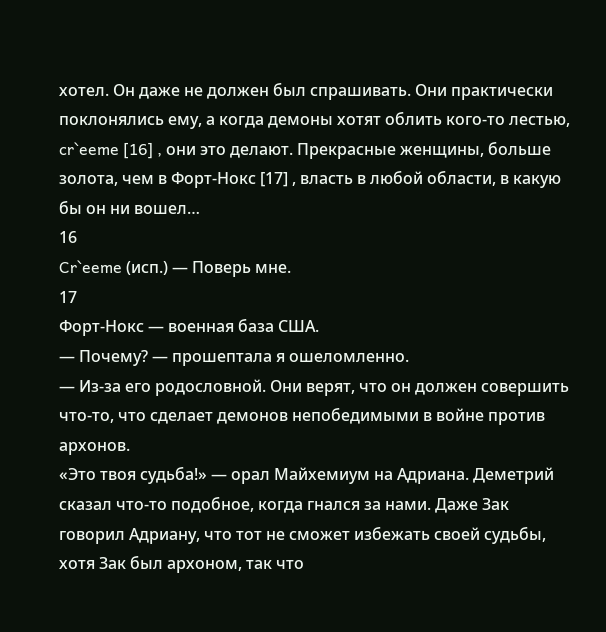хотел. Он даже не должен был спрашивать. Они практически поклонялись ему, а когда демоны хотят облить кого-то лестью, cr`eeme [16] , они это делают. Прекрасные женщины, больше золота, чем в Форт-Нокс [17] , власть в любой области, в какую бы он ни вошел…
16
Cr`eeme (исп.) — Поверь мне.
17
Форт-Нокс — военная база США.
— Почему? — прошептала я ошеломленно.
— Из-за его родословной. Они верят, что он должен совершить что-то, что сделает демонов непобедимыми в войне против архонов.
«Это твоя судьба!» — орал Майхемиум на Адриана. Деметрий сказал что-то подобное, когда гнался за нами. Даже Зак говорил Адриану, что тот не сможет избежать своей судьбы, хотя Зак был архоном, так что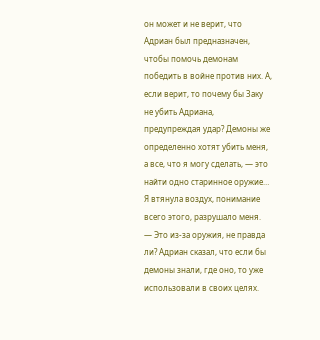он может и не верит, что Адриан был предназначен, чтобы помочь демонам победить в войне против них. А, если верит, то почему бы Заку не убить Адриана, предупреждая удар? Демоны же определенно хотят убить меня, а все, что я могу сделать, — это найти одно старинное оружие…
Я втянула воздух, понимание всего этого, разрушало меня.
— Это из-за оружия, не правда ли? Адриан сказал, что если бы демоны знали, где оно, то уже использовали в своих целях.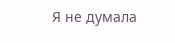Я не думала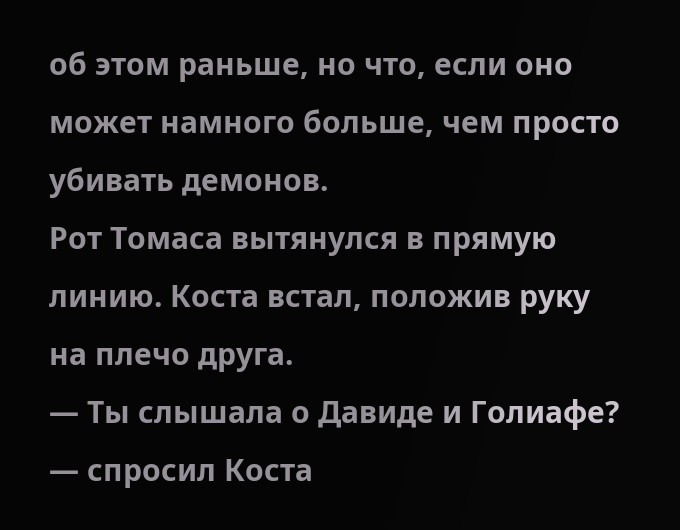об этом раньше, но что, если оно может намного больше, чем просто убивать демонов.
Рот Томаса вытянулся в прямую линию. Коста встал, положив руку на плечо друга.
— Ты слышала о Давиде и Голиафе? — спросил Коста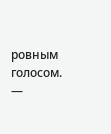ровным голосом. —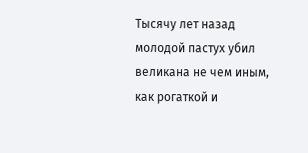Тысячу лет назад молодой пастух убил великана не чем иным, как рогаткой и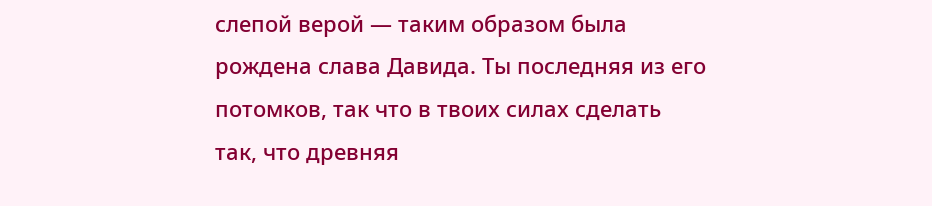слепой верой — таким образом была рождена слава Давида. Ты последняя из его потомков, так что в твоих силах сделать так, что древняя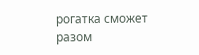рогатка сможет разом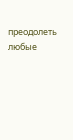преодолеть любые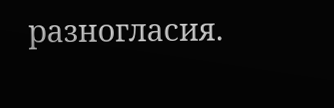разногласия.